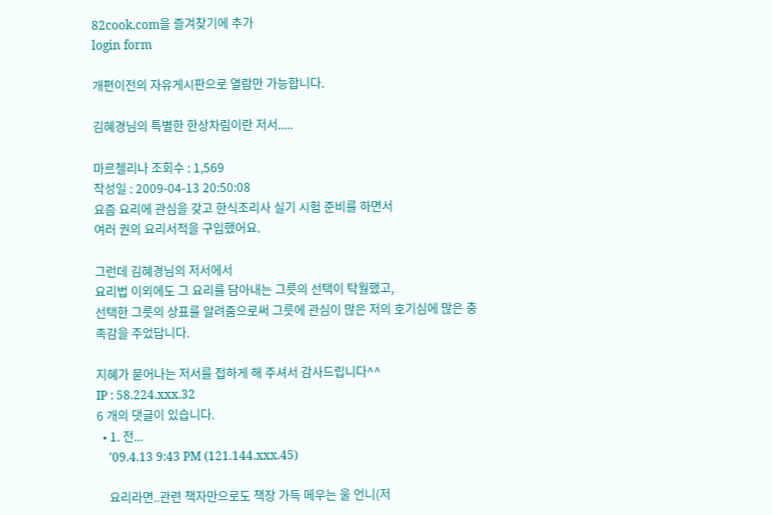82cook.com을 즐겨찾기에 추가
login form

개편이전의 자유게시판으로 열람만 가능합니다.

김혜경님의 특별한 한상차림이란 저서.....

마르첼리나 조회수 : 1,569
작성일 : 2009-04-13 20:50:08
요즘 요리에 관심을 갖고 한식조리사 실기 시험 준비를 하면서
여러 권의 요리서적을 구입했어요.

그런데 김혜경님의 저서에서
요리법 이외에도 그 요리를 담아내는 그릇의 선택이 탁월했고,
선택한 그릇의 상표를 알려줌으로써 그릇에 관심이 많은 저의 호기심에 많은 충족감을 주었답니다.

지혜가 묻어나는 저서를 접하게 해 주셔서 감사드립니다^^
IP : 58.224.xxx.32
6 개의 댓글이 있습니다.
  • 1. 전...
    '09.4.13 9:43 PM (121.144.xxx.45)

    요리라면..관련 책자만으로도 책장 가득 메우는 울 언니(저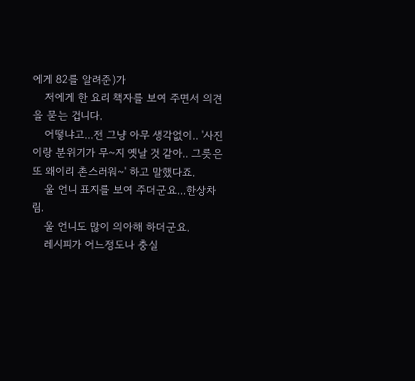에게 82를 알려준)가
    저에게 한 요리 책자를 보여 주면서 의견을 묻는 겁니다.
    어떻냐고...전 그냥 아무 생각없이.. '사진이랑 분위기가 무~지 옛날 것 같아.. 그릇은 또 왜이리 촌스러워~' 하고 말했다죠.
    울 언니 표지를 보여 주더군요...한상차림.
    울 언니도 많이 의아해 하더군요.
    레시피가 어느정도나 충실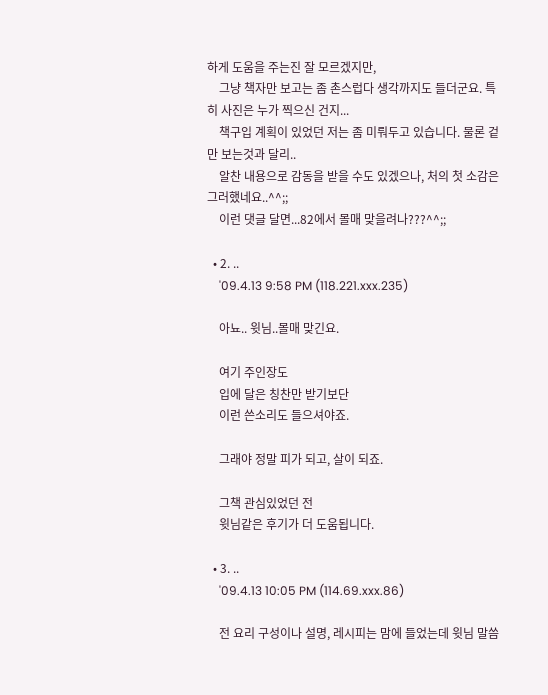하게 도움을 주는진 잘 모르겠지만,
    그냥 책자만 보고는 좀 촌스럽다 생각까지도 들더군요. 특히 사진은 누가 찍으신 건지...
    책구입 계획이 있었던 저는 좀 미뤄두고 있습니다. 물론 겉만 보는것과 달리..
    알찬 내용으로 감동을 받을 수도 있겠으나, 처의 첫 소감은 그러했네요..^^;;
    이런 댓글 달면...82에서 몰매 맞을려나???^^;;

  • 2. ..
    '09.4.13 9:58 PM (118.221.xxx.235)

    아뇨.. 윗님..몰매 맞긴요.

    여기 주인장도
    입에 달은 칭찬만 받기보단
    이런 쓴소리도 들으셔야죠.

    그래야 정말 피가 되고, 살이 되죠.

    그책 관심있었던 전
    윗님같은 후기가 더 도움됩니다.

  • 3. ..
    '09.4.13 10:05 PM (114.69.xxx.86)

    전 요리 구성이나 설명, 레시피는 맘에 들었는데 윗님 말씀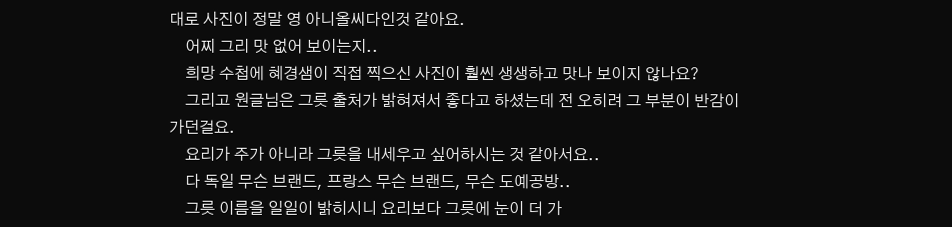대로 사진이 정말 영 아니올씨다인것 같아요.
    어찌 그리 맛 없어 보이는지..
    희망 수첩에 혜경샘이 직접 찍으신 사진이 훨씬 생생하고 맛나 보이지 않나요?
    그리고 원글님은 그릇 출처가 밝혀져서 좋다고 하셨는데 전 오히려 그 부분이 반감이 가던걸요.
    요리가 주가 아니라 그릇을 내세우고 싶어하시는 것 같아서요..
    다 독일 무슨 브랜드, 프랑스 무슨 브랜드, 무슨 도예공방..
    그릇 이름을 일일이 밝히시니 요리보다 그릇에 눈이 더 가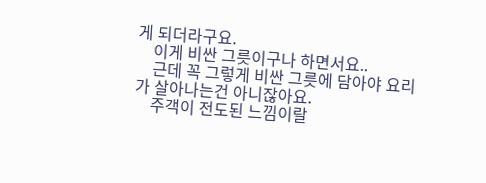게 되더라구요.
    이게 비싼 그릇이구나 하면서요..
    근데 꼭 그렇게 비싼 그릇에 담아야 요리가 살아나는건 아니잖아요.
    주객이 전도된 느낌이랄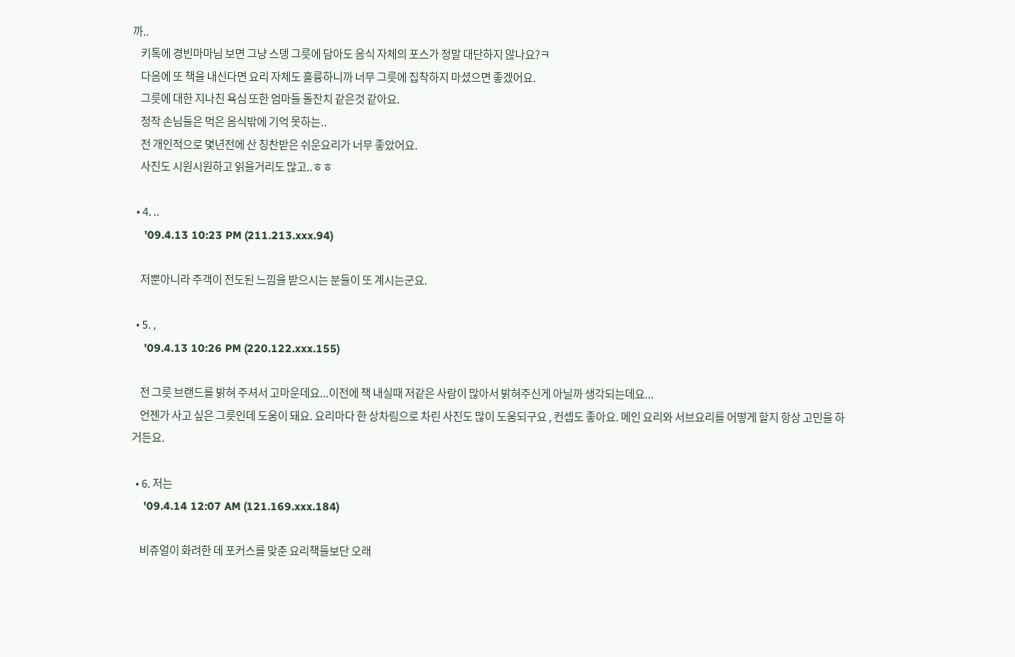까..
    키톡에 경빈마마님 보면 그냥 스뎅 그릇에 담아도 음식 자체의 포스가 정말 대단하지 않나요?ㅋ
    다음에 또 책을 내신다면 요리 자체도 훌륭하니까 너무 그릇에 집착하지 마셨으면 좋겠어요.
    그릇에 대한 지나친 욕심 또한 엄마들 돌잔치 같은것 같아요.
    정작 손님들은 먹은 음식밖에 기억 못하는..
    전 개인적으로 몇년전에 산 칭찬받은 쉬운요리가 너무 좋았어요.
    사진도 시원시원하고 읽을거리도 많고..ㅎㅎ

  • 4. ..
    '09.4.13 10:23 PM (211.213.xxx.94)

    저뿐아니라 주객이 전도된 느낌을 받으시는 분들이 또 계시는군요.

  • 5. ,
    '09.4.13 10:26 PM (220.122.xxx.155)

    전 그릇 브랜드를 밝혀 주셔서 고마운데요...이전에 책 내실때 저같은 사람이 많아서 밝혀주신게 아닐까 생각되는데요...
    언젠가 사고 싶은 그릇인데 도움이 돼요. 요리마다 한 상차림으로 차린 사진도 많이 도움되구요 , 컨셉도 좋아요. 메인 요리와 서브요리를 어떻게 할지 항상 고민을 하거든요.

  • 6. 저는
    '09.4.14 12:07 AM (121.169.xxx.184)

    비쥬얼이 화려한 데 포커스를 맞춘 요리책들보단 오래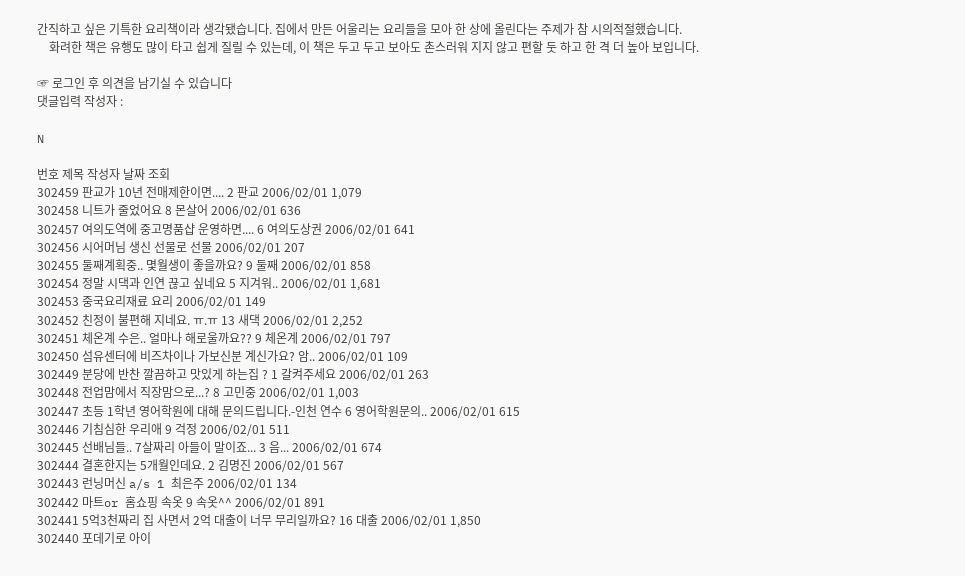간직하고 싶은 기특한 요리책이라 생각됐습니다. 집에서 만든 어울리는 요리들을 모아 한 상에 올린다는 주제가 참 시의적절했습니다.
    화려한 책은 유행도 많이 타고 쉽게 질릴 수 있는데, 이 책은 두고 두고 보아도 촌스러워 지지 않고 편할 둣 하고 한 격 더 높아 보입니다.

☞ 로그인 후 의견을 남기실 수 있습니다
댓글입력 작성자 :

N

번호 제목 작성자 날짜 조회
302459 판교가 10년 전매제한이면.... 2 판교 2006/02/01 1,079
302458 니트가 줄었어요 8 몬살어 2006/02/01 636
302457 여의도역에 중고명품샵 운영하면.... 6 여의도상권 2006/02/01 641
302456 시어머님 생신 선물로 선물 2006/02/01 207
302455 둘째계획중.. 몇월생이 좋을까요? 9 둘째 2006/02/01 858
302454 정말 시댁과 인연 끊고 싶네요 5 지겨워.. 2006/02/01 1,681
302453 중국요리재료 요리 2006/02/01 149
302452 친정이 불편해 지네요. ㅠ.ㅠ 13 새댁 2006/02/01 2,252
302451 체온계 수은.. 얼마나 해로울까요?? 9 체온계 2006/02/01 797
302450 섬유센터에 비즈차이나 가보신분 계신가요? 암.. 2006/02/01 109
302449 분당에 반찬 깔끔하고 맛있게 하는집 ? 1 갈켜주세요 2006/02/01 263
302448 전업맘에서 직장맘으로...? 8 고민중 2006/02/01 1,003
302447 초등 1학년 영어학원에 대해 문의드립니다.-인천 연수 6 영어학원문의.. 2006/02/01 615
302446 기침심한 우리애 9 걱정 2006/02/01 511
302445 선배님들.. 7살짜리 아들이 말이죠... 3 음... 2006/02/01 674
302444 결혼한지는 5개월인데요. 2 김명진 2006/02/01 567
302443 런닝머신 a/s 1 최은주 2006/02/01 134
302442 마트or 홈쇼핑 속옷 9 속옷^^ 2006/02/01 891
302441 5억3천짜리 집 사면서 2억 대출이 너무 무리일까요? 16 대출 2006/02/01 1,850
302440 포데기로 아이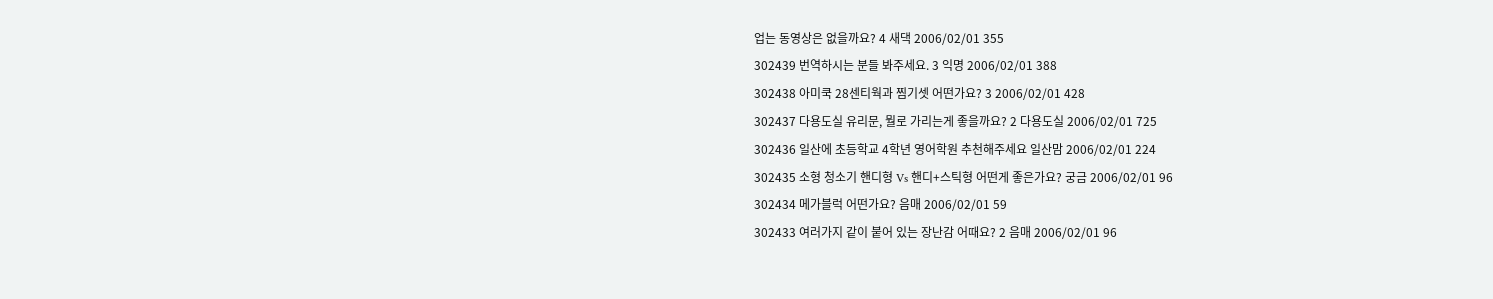업는 동영상은 없을까요? 4 새댁 2006/02/01 355
302439 번역하시는 분들 봐주세요. 3 익명 2006/02/01 388
302438 아미쿡 28센티웍과 찜기셋 어떤가요? 3 2006/02/01 428
302437 다용도실 유리문, 뭘로 가리는게 좋을까요? 2 다용도실 2006/02/01 725
302436 일산에 초등학교 4학년 영어학원 추천해주세요 일산맘 2006/02/01 224
302435 소형 청소기 핸디형 Vs 핸디+스틱형 어떤게 좋은가요? 궁금 2006/02/01 96
302434 메가블럭 어떤가요? 음매 2006/02/01 59
302433 여러가지 같이 붙어 있는 장난감 어때요? 2 음매 2006/02/01 96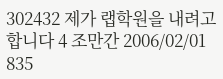302432 제가 랩학원을 내려고 합니다 4 조만간 2006/02/01 835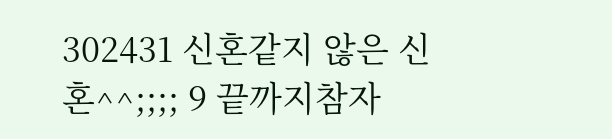302431 신혼같지 않은 신혼^^;;;; 9 끝까지참자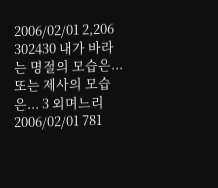2006/02/01 2,206
302430 내가 바라는 명절의 모습은... 또는 제사의 모습은... 3 외며느리 2006/02/01 781